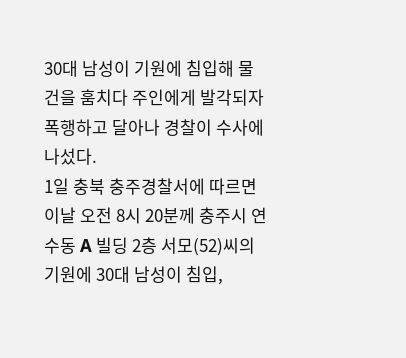30대 남성이 기원에 침입해 물건을 훔치다 주인에게 발각되자 폭행하고 달아나 경찰이 수사에 나섰다.
1일 충북 충주경찰서에 따르면 이날 오전 8시 20분께 충주시 연수동 A 빌딩 2층 서모(52)씨의 기원에 30대 남성이 침입,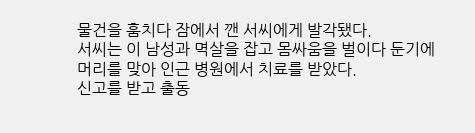물건을 훔치다 잠에서 깬 서씨에게 발각됐다.
서씨는 이 남성과 멱살을 잡고 몸싸움을 벌이다 둔기에 머리를 맞아 인근 병원에서 치료를 받았다.
신고를 받고 출동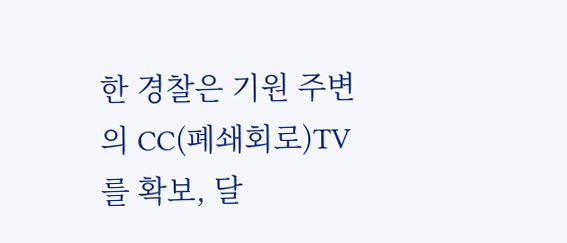한 경찰은 기원 주변의 CC(폐쇄회로)TV를 확보, 달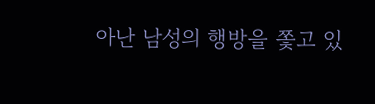아난 남성의 행방을 쫓고 있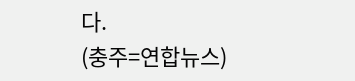다.
(충주=연합뉴스)